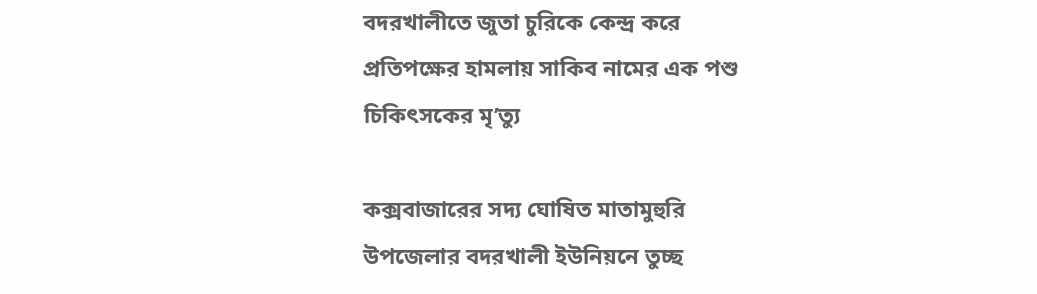বদরখালীতে জুতা চুরিকে কেন্দ্র করে প্রতিপক্ষের হামলায় সাকিব নামের এক পশু চিকিৎসকের মৃ’ত্যু

কক্সবাজারের সদ্য ঘোষিত মাতামুহুরি উপজেলার বদরখালী ইউনিয়নে তুচ্ছ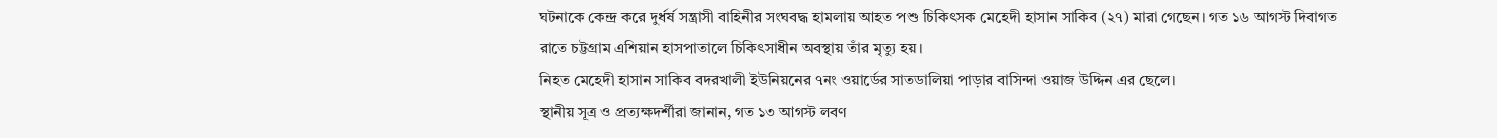ঘটনাকে কেন্দ্র করে দুর্ধর্ষ সন্ত্রাসী বাহিনীর সংঘবদ্ধ হামলায় আহত পশু চিকিৎসক মেহেদী হাসান সাকিব (২৭) মারা গেছেন। গত ১৬ আগস্ট দিবাগত রাতে চট্টগ্রাম এশিয়ান হাসপাতালে চিকিৎসাধীন অবস্থায় তাঁর মৃত্যু হয়।
নিহত মেহেদী হাসান সাকিব বদরখালী ইউনিয়নের ৭নং ওয়ার্ডের সাতডালিয়া পাড়ার বাসিন্দা ওয়াজ উদ্দিন এর ছেলে।
স্থানীয় সূত্র ও প্রত্যক্ষদর্শীরা জানান, গত ১৩ আগস্ট লবণ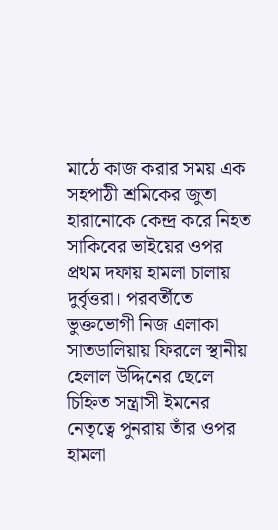মাঠে কাজ করার সময় এক সহপাঠী শ্রমিকের জুতা হারানোকে কেন্দ্র করে নিহত সাকিবের ভাইয়ের ওপর প্রথম দফায় হামলা চালায় দুর্বৃত্তরা। পরবর্তীতে ভুক্তভোগী নিজ এলাকা সাতডালিয়ায় ফিরলে স্থানীয় হেলাল উদ্দিনের ছেলে চিহ্নিত সন্ত্রাসী ইমনের নেতৃত্বে পুনরায় তাঁর ওপর হামলা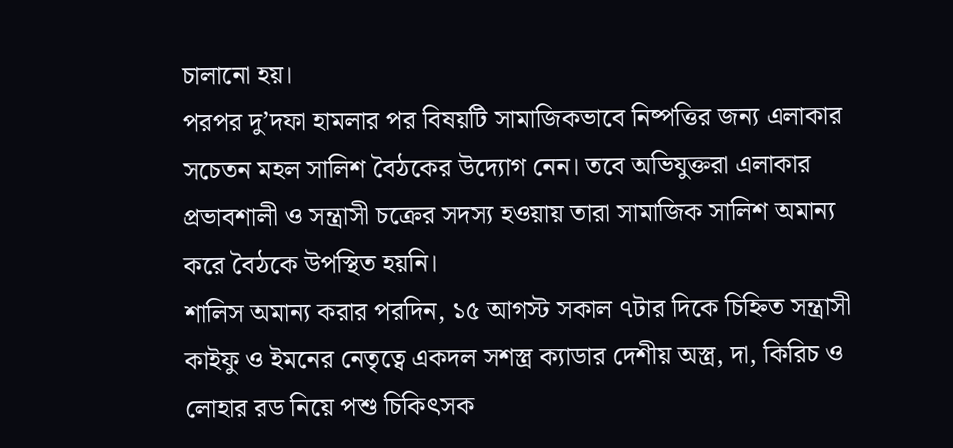চালানো হয়।
পরপর দু’দফা হামলার পর বিষয়টি সামাজিকভাবে নিষ্পত্তির জন্য এলাকার সচেতন মহল সালিশ বৈঠকের উদ্যোগ নেন। তবে অভিযুক্তরা এলাকার প্রভাবশালী ও সন্ত্রাসী চক্রের সদস্য হওয়ায় তারা সামাজিক সালিশ অমান্য করে বৈঠকে উপস্থিত হয়নি।
শালিস অমান্য করার পরদিন, ১৫ আগস্ট সকাল ৭টার দিকে চিহ্নিত সন্ত্রাসী কাইফু ও ইমনের নেতৃত্বে একদল সশস্ত্র ক্যাডার দেশীয় অস্ত্র, দা, কিরিচ ও লোহার রড নিয়ে পশু চিকিৎসক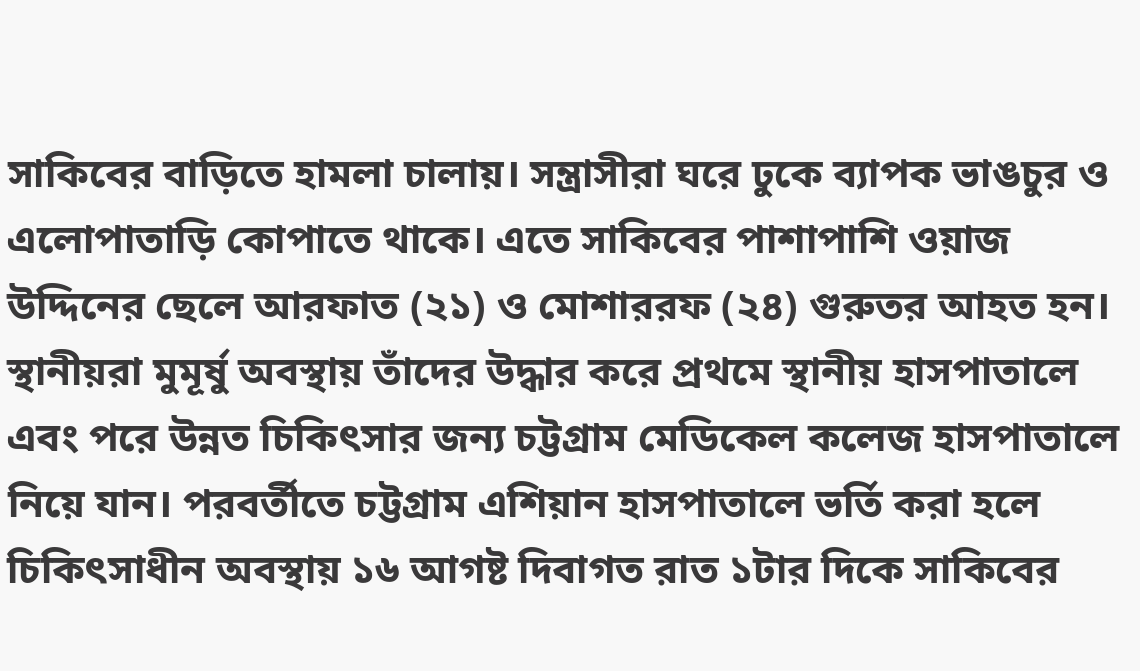সাকিবের বাড়িতে হামলা চালায়। সন্ত্রাসীরা ঘরে ঢুকে ব্যাপক ভাঙচুর ও এলোপাতাড়ি কোপাতে থাকে। এতে সাকিবের পাশাপাশি ওয়াজ উদ্দিনের ছেলে আরফাত (২১) ও মোশাররফ (২৪) গুরুতর আহত হন।
স্থানীয়রা মুমূর্ষু অবস্থায় তাঁদের উদ্ধার করে প্রথমে স্থানীয় হাসপাতালে এবং পরে উন্নত চিকিৎসার জন্য চট্টগ্রাম মেডিকেল কলেজ হাসপাতালে নিয়ে যান। পরবর্তীতে চট্টগ্রাম এশিয়ান হাসপাতালে ভর্তি করা হলে চিকিৎসাধীন অবস্থায় ১৬ আগষ্ট দিবাগত রাত ১টার দিকে সাকিবের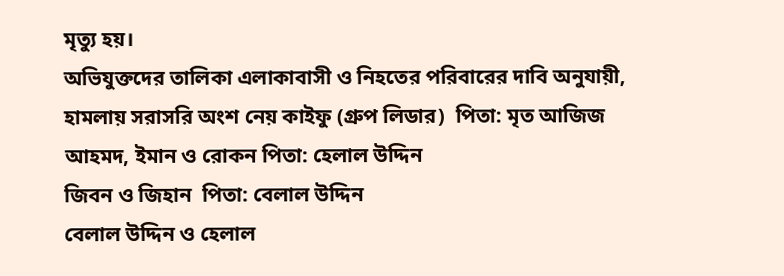মৃত্যু হয়।
অভিযুক্তদের তালিকা এলাকাবাসী ও নিহতের পরিবারের দাবি অনুযায়ী, হামলায় সরাসরি অংশ নেয় কাইফু (গ্রুপ লিডার)  পিতা: মৃত আজিজ আহমদ, ইমান ও রোকন পিতা: হেলাল উদ্দিন
জিবন ও জিহান  পিতা: বেলাল উদ্দিন
বেলাল উদ্দিন ও হেলাল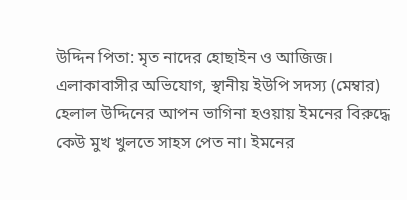উদ্দিন পিতা: মৃত নাদের হোছাইন ও আজিজ।
এলাকাবাসীর অভিযোগ, স্থানীয় ইউপি সদস্য (মেম্বার) হেলাল উদ্দিনের আপন ভাগিনা হওয়ায় ইমনের বিরুদ্ধে কেউ মুখ খুলতে সাহস পেত না। ইমনের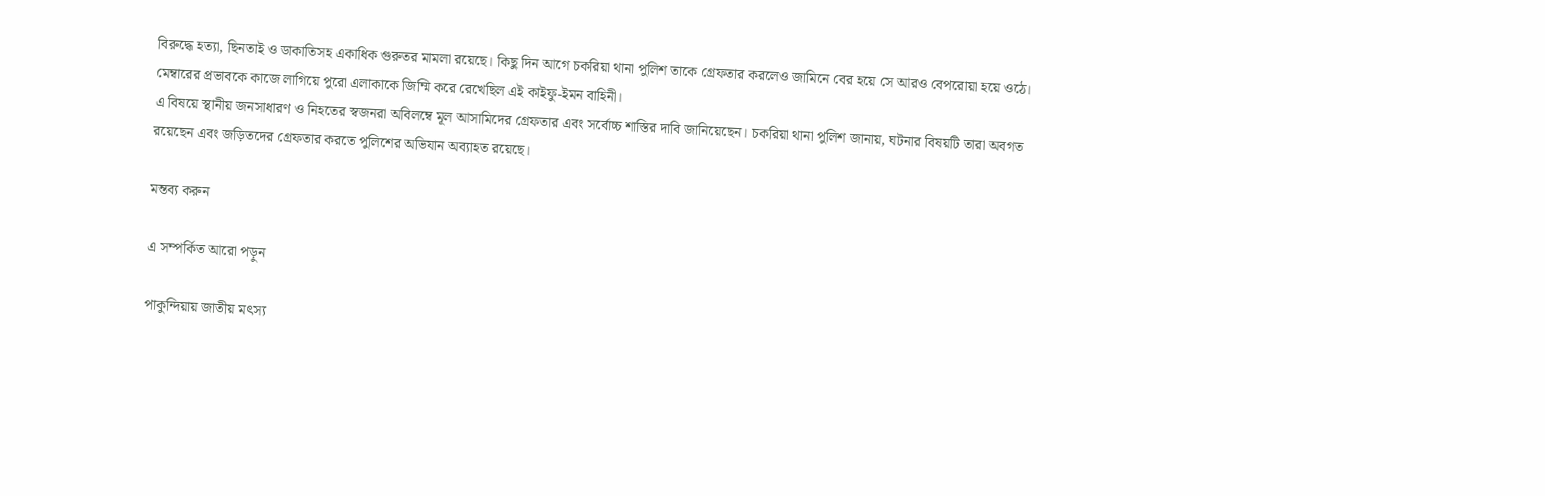বিরুদ্ধে হত্যা, ছিনতাই ও ডাকাতিসহ একাধিক গুরুতর মামলা রয়েছে। কিছু দিন আগে চকরিয়া থানা পুলিশ তাকে গ্রেফতার করলেও জামিনে বের হয়ে সে আরও বেপরোয়া হয়ে ওঠে। মেম্বারের প্রভাবকে কাজে লাগিয়ে পুরো এলাকাকে জিম্মি করে রেখেছিল এই কাইফু-ইমন বাহিনী।
এ বিষয়ে স্থানীয় জনসাধারণ ও নিহতের স্বজনরা অবিলম্বে মূল আসামিদের গ্রেফতার এবং সর্বোচ্চ শাস্তির দাবি জানিয়েছেন। চকরিয়া থানা পুলিশ জানায়, ঘটনার বিষয়টি তারা অবগত রয়েছেন এবং জড়িতদের গ্রেফতার করতে পুলিশের অভিযান অব্যাহত রয়েছে।

মন্তব্য করুন

এ সম্পর্কিত আরো পড়ুন

পাকুন্দিয়ায় জাতীয় মৎস্য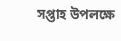সপ্তাহ উপলক্ষে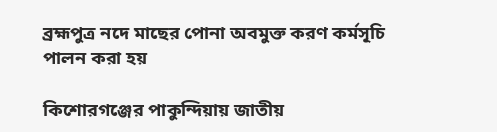ব্রহ্মপুত্র নদে মাছের পোনা অবমুক্ত করণ কর্মসূচি পালন করা হয়

কিশোরগঞ্জের পাকুন্দিয়ায় জাতীয়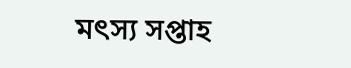মৎস্য সপ্তাহ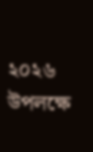২০২৬ উপলক্ষে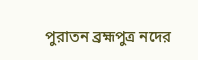পুরাতন ব্রহ্মপুত্র নদের